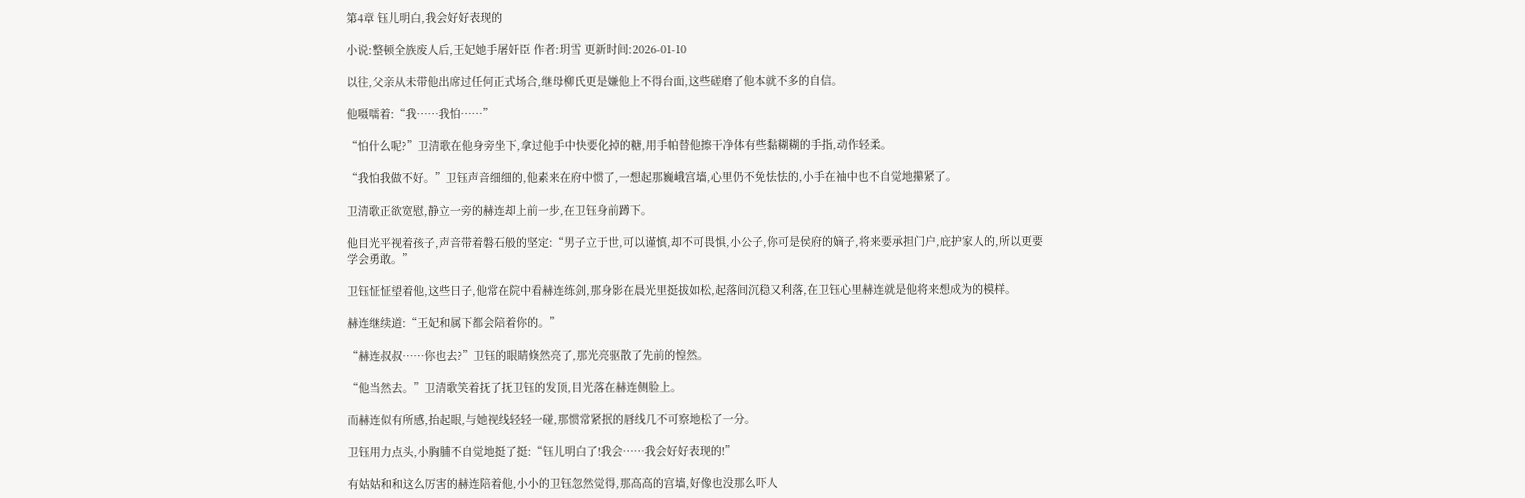第4章 钰儿明白,我会好好表现的

小说:整顿全族废人后,王妃她手屠奸臣 作者:玥雪 更新时间:2026-01-10

以往,父亲从未带他出席过任何正式场合,继母柳氏更是嫌他上不得台面,这些磋磨了他本就不多的自信。

他嗫嚅着:“我……我怕……”

“怕什么呢?”卫清歌在他身旁坐下,拿过他手中快要化掉的糖,用手帕替他擦干净体有些黏糊糊的手指,动作轻柔。

“我怕我做不好。”卫钰声音细细的,他素来在府中惯了,一想起那巍峨宫墙,心里仍不免怯怯的,小手在袖中也不自觉地攥紧了。

卫清歌正欲宽慰,静立一旁的赫连却上前一步,在卫钰身前蹲下。

他目光平视着孩子,声音带着磐石般的坚定:“男子立于世,可以谨慎,却不可畏惧,小公子,你可是侯府的嫡子,将来要承担门户,庇护家人的,所以更要学会勇敢。”

卫钰怔怔望着他,这些日子,他常在院中看赫连练剑,那身影在晨光里挺拔如松,起落间沉稳又利落,在卫钰心里赫连就是他将来想成为的模样。

赫连继续道:“王妃和属下都会陪着你的。”

“赫连叔叔……你也去?”卫钰的眼睛倏然亮了,那光亮驱散了先前的惶然。

“他当然去。”卫清歌笑着抚了抚卫钰的发顶,目光落在赫连侧脸上。

而赫连似有所感,抬起眼,与她视线轻轻一碰,那惯常紧抿的唇线几不可察地松了一分。

卫钰用力点头,小胸脯不自觉地挺了挺:“钰儿明白了!我会……我会好好表现的!”

有姑姑和和这么厉害的赫连陪着他,小小的卫钰忽然觉得,那高高的宫墙,好像也没那么吓人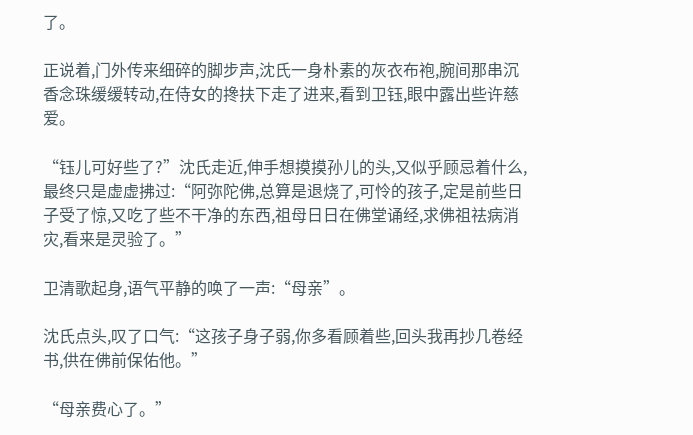了。

正说着,门外传来细碎的脚步声,沈氏一身朴素的灰衣布袍,腕间那串沉香念珠缓缓转动,在侍女的搀扶下走了进来,看到卫钰,眼中露出些许慈爱。

“钰儿可好些了?”沈氏走近,伸手想摸摸孙儿的头,又似乎顾忌着什么,最终只是虚虚拂过:“阿弥陀佛,总算是退烧了,可怜的孩子,定是前些日子受了惊,又吃了些不干净的东西,祖母日日在佛堂诵经,求佛祖祛病消灾,看来是灵验了。”

卫清歌起身,语气平静的唤了一声:“母亲”。

沈氏点头,叹了口气:“这孩子身子弱,你多看顾着些,回头我再抄几卷经书,供在佛前保佑他。”

“母亲费心了。”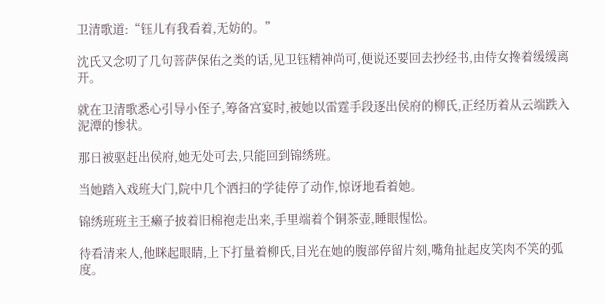卫清歌道:“钰儿有我看着,无妨的。”

沈氏又念叨了几句菩萨保佑之类的话,见卫钰精神尚可,便说还要回去抄经书,由侍女搀着缓缓离开。

就在卫清歌悉心引导小侄子,筹备宫宴时,被她以雷霆手段逐出侯府的柳氏,正经历着从云端跌入泥潭的惨状。

那日被驱赶出侯府,她无处可去,只能回到锦绣班。

当她踏入戏班大门,院中几个洒扫的学徒停了动作,惊讶地看着她。

锦绣班班主王癞子披着旧棉袍走出来,手里端着个铜茶壶,睡眼惺忪。

待看清来人,他眯起眼睛,上下打量着柳氏,目光在她的腹部停留片刻,嘴角扯起皮笑肉不笑的弧度。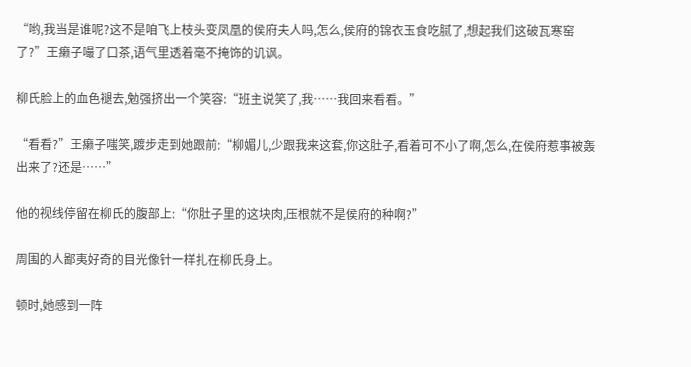“哟,我当是谁呢?这不是咱飞上枝头变凤凰的侯府夫人吗,怎么,侯府的锦衣玉食吃腻了,想起我们这破瓦寒窑了?”王癞子嘬了口茶,语气里透着毫不掩饰的讥讽。

柳氏脸上的血色褪去,勉强挤出一个笑容:“班主说笑了,我……我回来看看。”

“看看?”王癞子嗤笑,踱步走到她跟前:“柳媚儿,少跟我来这套,你这肚子,看着可不小了啊,怎么,在侯府惹事被轰出来了?还是……”

他的视线停留在柳氏的腹部上:“你肚子里的这块肉,压根就不是侯府的种啊?”

周围的人鄙夷好奇的目光像针一样扎在柳氏身上。

顿时,她感到一阵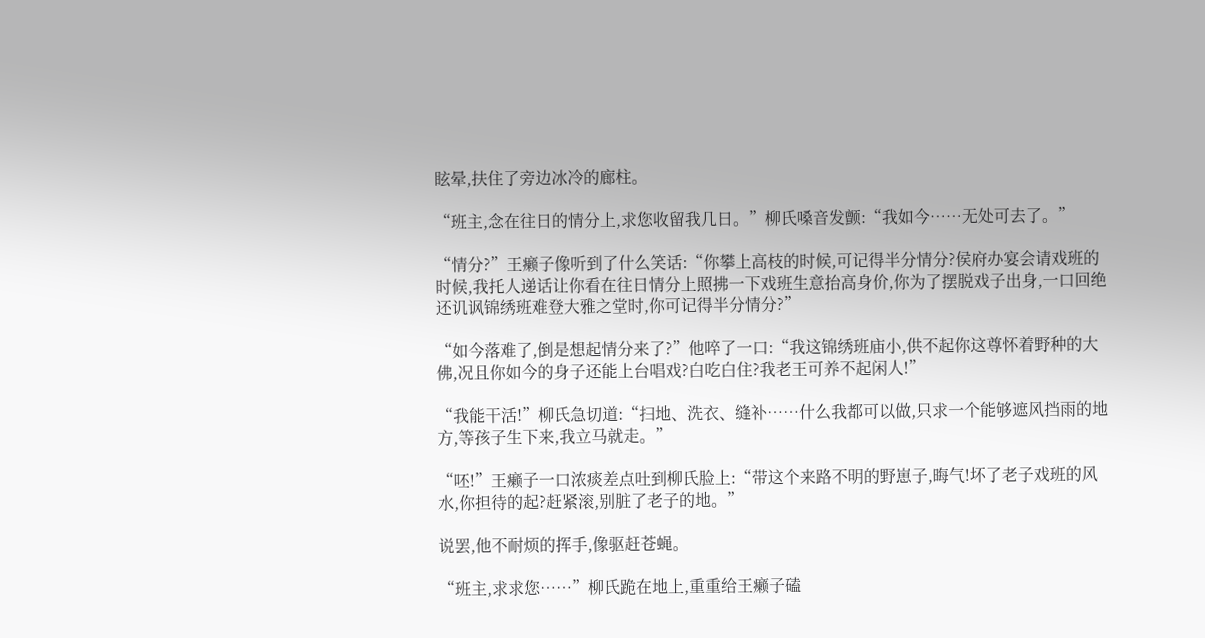眩晕,扶住了旁边冰冷的廊柱。

“班主,念在往日的情分上,求您收留我几日。”柳氏嗓音发颤:“我如今……无处可去了。”

“情分?”王癞子像听到了什么笑话:“你攀上高枝的时候,可记得半分情分?侯府办宴会请戏班的时候,我托人递话让你看在往日情分上照拂一下戏班生意抬高身价,你为了摆脱戏子出身,一口回绝还讥讽锦绣班难登大雅之堂时,你可记得半分情分?”

“如今落难了,倒是想起情分来了?”他啐了一口:“我这锦绣班庙小,供不起你这尊怀着野种的大佛,况且你如今的身子还能上台唱戏?白吃白住?我老王可养不起闲人!”

“我能干活!”柳氏急切道:“扫地、洗衣、缝补……什么我都可以做,只求一个能够遮风挡雨的地方,等孩子生下来,我立马就走。”

“呸!”王癞子一口浓痰差点吐到柳氏脸上:“带这个来路不明的野崽子,晦气!坏了老子戏班的风水,你担待的起?赶紧滚,别脏了老子的地。”

说罢,他不耐烦的挥手,像驱赶苍蝇。

“班主,求求您……”柳氏跪在地上,重重给王癞子磕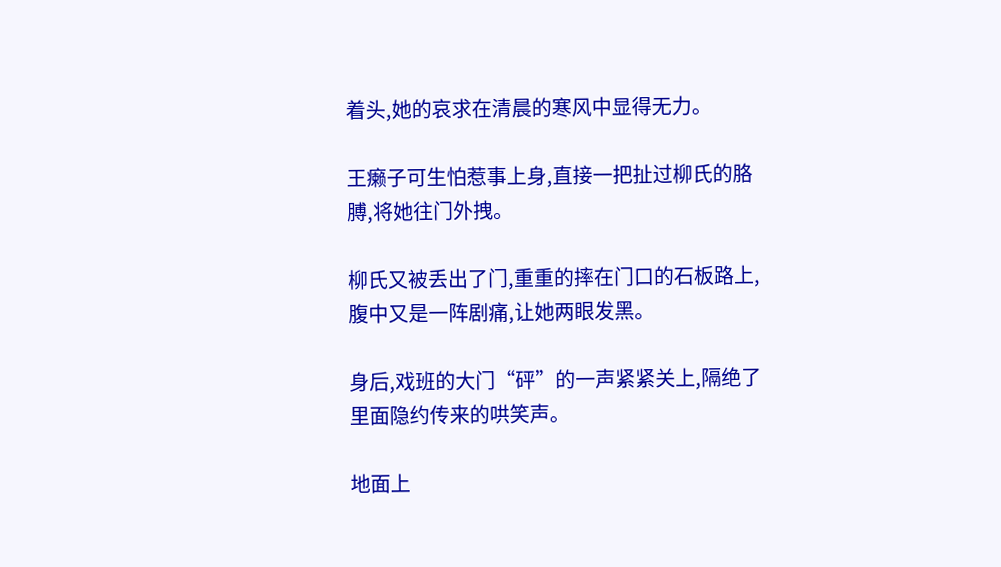着头,她的哀求在清晨的寒风中显得无力。

王癞子可生怕惹事上身,直接一把扯过柳氏的胳膊,将她往门外拽。

柳氏又被丢出了门,重重的摔在门口的石板路上,腹中又是一阵剧痛,让她两眼发黑。

身后,戏班的大门“砰”的一声紧紧关上,隔绝了里面隐约传来的哄笑声。

地面上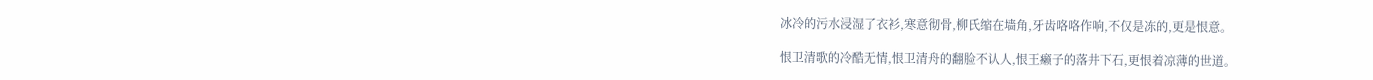冰冷的污水浸湿了衣衫,寒意彻骨,柳氏缩在墙角,牙齿咯咯作响,不仅是冻的,更是恨意。

恨卫清歌的冷酷无情,恨卫清舟的翻脸不认人,恨王癞子的落井下石,更恨着凉薄的世道。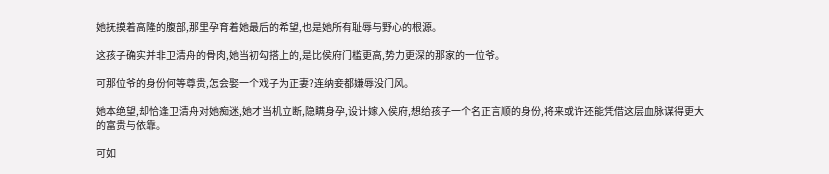她抚摸着高隆的腹部,那里孕育着她最后的希望,也是她所有耻辱与野心的根源。

这孩子确实并非卫清舟的骨肉,她当初勾搭上的,是比侯府门槛更高,势力更深的那家的一位爷。

可那位爷的身份何等尊贵,怎会娶一个戏子为正妻?连纳妾都嫌辱没门风。

她本绝望,却恰逢卫清舟对她痴迷,她才当机立断,隐瞒身孕,设计嫁入侯府,想给孩子一个名正言顺的身份,将来或许还能凭借这层血脉谋得更大的富贵与依靠。

可如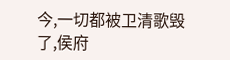今,一切都被卫清歌毁了,侯府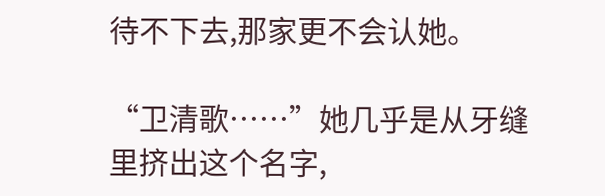待不下去,那家更不会认她。

“卫清歌……”她几乎是从牙缝里挤出这个名字,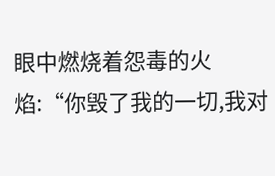眼中燃烧着怨毒的火焰:“你毁了我的一切,我对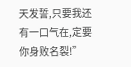天发誓,只要我还有一口气在,定要你身败名裂!”